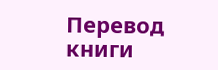Перевод книги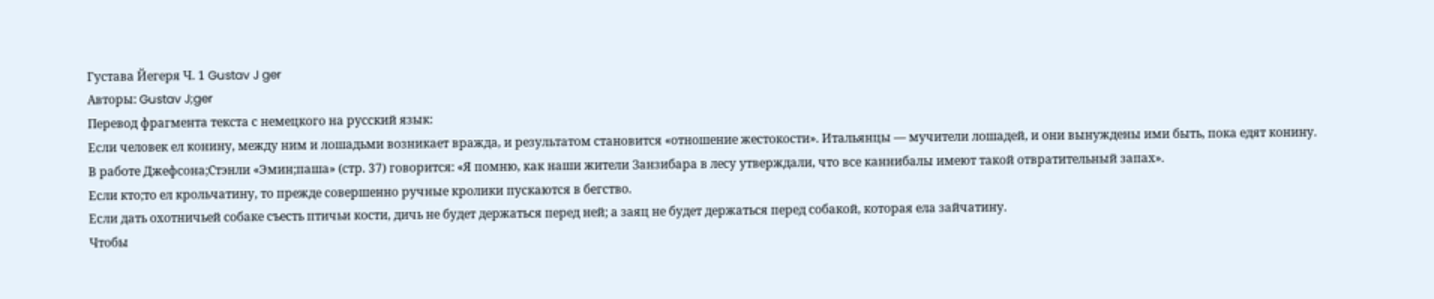Густава Йегеря Ч. 1 Gustav J ger
Авторы: Gustav J;ger
Перевод фрагмента текста с немецкого на русский язык:
Если человек ел конину, между ним и лошадьми возникает вражда, и результатом становится «отношение жестокости». Итальянцы — мучители лошадей, и они вынуждены ими быть, пока едят конину.
В работе Джефсона;Стэнли «Эмин;паша» (стр. 37) говорится: «Я помню, как наши жители Занзибара в лесу утверждали, что все каннибалы имеют такой отвратительный запах».
Если кто;то ел крольчатину, то прежде совершенно ручные кролики пускаются в бегство.
Если дать охотничьей собаке съесть птичьи кости, дичь не будет держаться перед ней; а заяц не будет держаться перед собакой, которая ела зайчатину.
Чтобы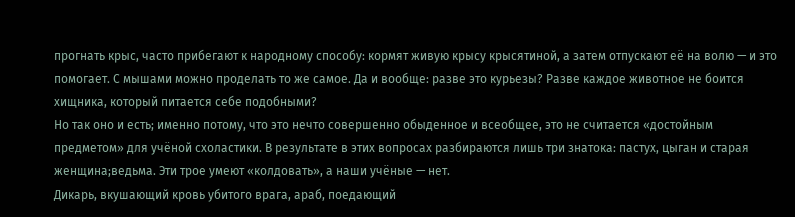прогнать крыс, часто прибегают к народному способу: кормят живую крысу крысятиной, а затем отпускают её на волю — и это помогает. С мышами можно проделать то же самое. Да и вообще: разве это курьезы? Разве каждое животное не боится хищника, который питается себе подобными?
Но так оно и есть; именно потому, что это нечто совершенно обыденное и всеобщее, это не считается «достойным предметом» для учёной схоластики. В результате в этих вопросах разбираются лишь три знатока: пастух, цыган и старая женщина;ведьма. Эти трое умеют «колдовать», а наши учёные — нет.
Дикарь, вкушающий кровь убитого врага, араб, поедающий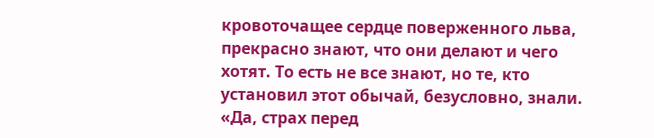кровоточащее сердце поверженного льва, прекрасно знают, что они делают и чего хотят. То есть не все знают, но те, кто установил этот обычай, безусловно, знали.
«Да, страх перед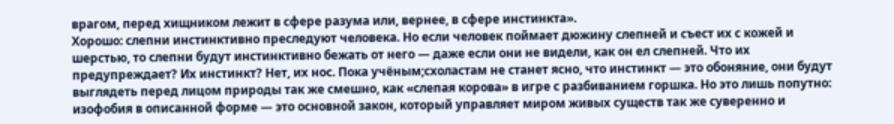врагом, перед хищником лежит в сфере разума или, вернее, в сфере инстинкта».
Хорошо: слепни инстинктивно преследуют человека. Но если человек поймает дюжину слепней и съест их с кожей и шерстью, то слепни будут инстинктивно бежать от него — даже если они не видели, как он ел слепней. Что их предупреждает? Их инстинкт? Нет, их нос. Пока учёным;схоластам не станет ясно, что инстинкт — это обоняние, они будут выглядеть перед лицом природы так же смешно, как «слепая корова» в игре с разбиванием горшка. Но это лишь попутно: изофобия в описанной форме — это основной закон, который управляет миром живых существ так же суверенно и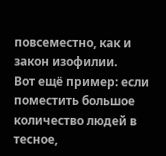повсеместно, как и закон изофилии.
Вот ещё пример: если поместить большое количество людей в тесное,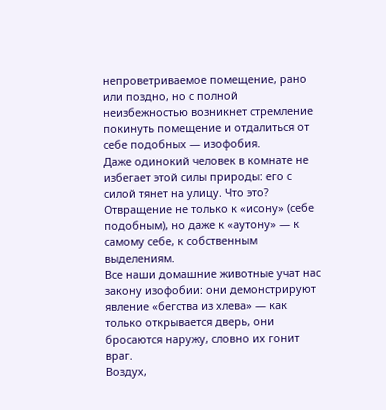непроветриваемое помещение, рано или поздно, но с полной неизбежностью возникнет стремление покинуть помещение и отдалиться от себе подобных — изофобия.
Даже одинокий человек в комнате не избегает этой силы природы: его с силой тянет на улицу. Что это? Отвращение не только к «исону» (себе подобным), но даже к «аутону» — к самому себе, к собственным выделениям.
Все наши домашние животные учат нас закону изофобии: они демонстрируют явление «бегства из хлева» — как только открывается дверь, они бросаются наружу, словно их гонит враг.
Воздух,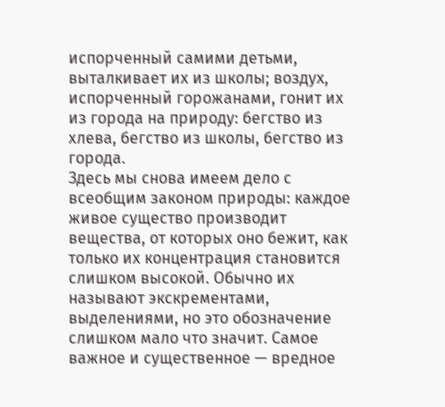испорченный самими детьми, выталкивает их из школы; воздух, испорченный горожанами, гонит их из города на природу: бегство из хлева, бегство из школы, бегство из города.
Здесь мы снова имеем дело с всеобщим законом природы: каждое живое существо производит вещества, от которых оно бежит, как только их концентрация становится слишком высокой. Обычно их называют экскрементами, выделениями, но это обозначение слишком мало что значит. Самое важное и существенное — вредное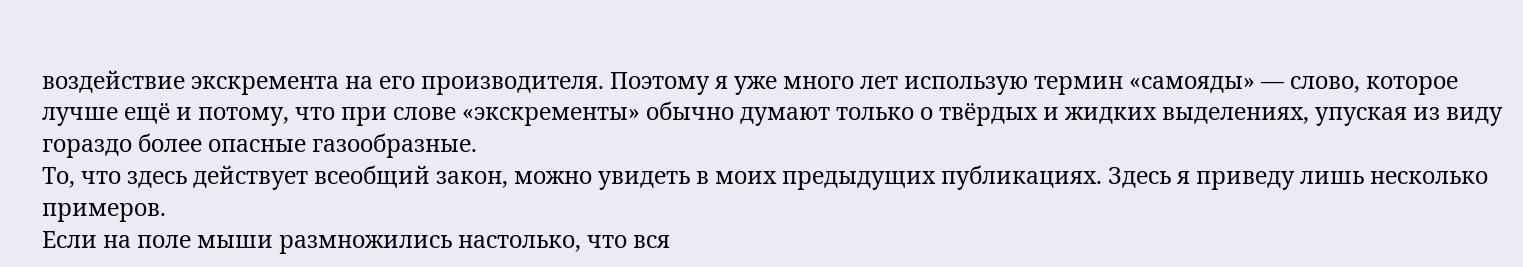воздействие экскремента на его производителя. Поэтому я уже много лет использую термин «самояды» — слово, которое лучше ещё и потому, что при слове «экскременты» обычно думают только о твёрдых и жидких выделениях, упуская из виду гораздо более опасные газообразные.
То, что здесь действует всеобщий закон, можно увидеть в моих предыдущих публикациях. Здесь я приведу лишь несколько примеров.
Если на поле мыши размножились настолько, что вся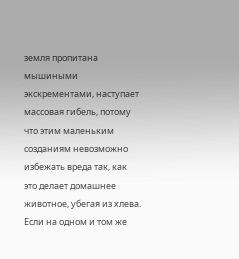земля пропитана мышиными экскрементами, наступает массовая гибель, потому что этим маленьким созданиям невозможно избежать вреда так, как это делает домашнее животное, убегая из хлева.
Если на одном и том же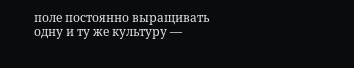поле постоянно выращивать одну и ту же культуру —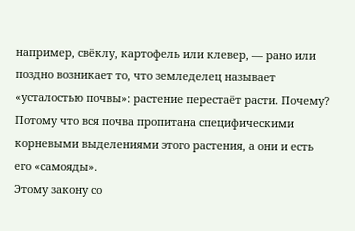например, свёклу, картофель или клевер, — рано или поздно возникает то, что земледелец называет «усталостью почвы»: растение перестаёт расти. Почему? Потому что вся почва пропитана специфическими корневыми выделениями этого растения, а они и есть его «самояды».
Этому закону со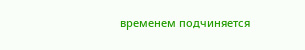временем подчиняется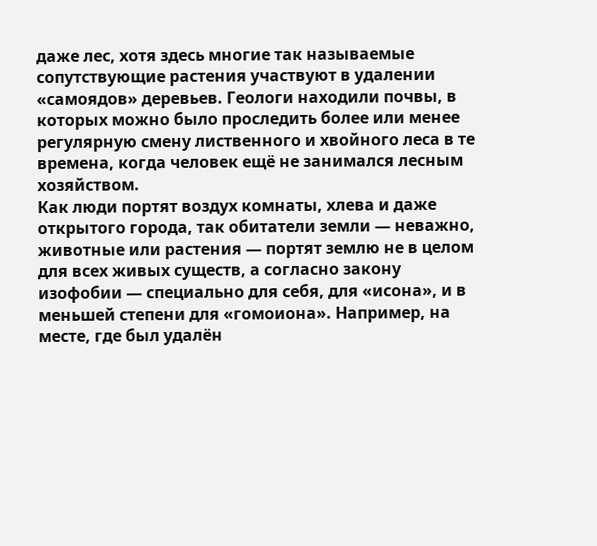даже лес, хотя здесь многие так называемые сопутствующие растения участвуют в удалении «самоядов» деревьев. Геологи находили почвы, в которых можно было проследить более или менее регулярную смену лиственного и хвойного леса в те времена, когда человек ещё не занимался лесным хозяйством.
Как люди портят воздух комнаты, хлева и даже открытого города, так обитатели земли — неважно, животные или растения — портят землю не в целом для всех живых существ, а согласно закону изофобии — специально для себя, для «исона», и в меньшей степени для «гомоиона». Например, на месте, где был удалён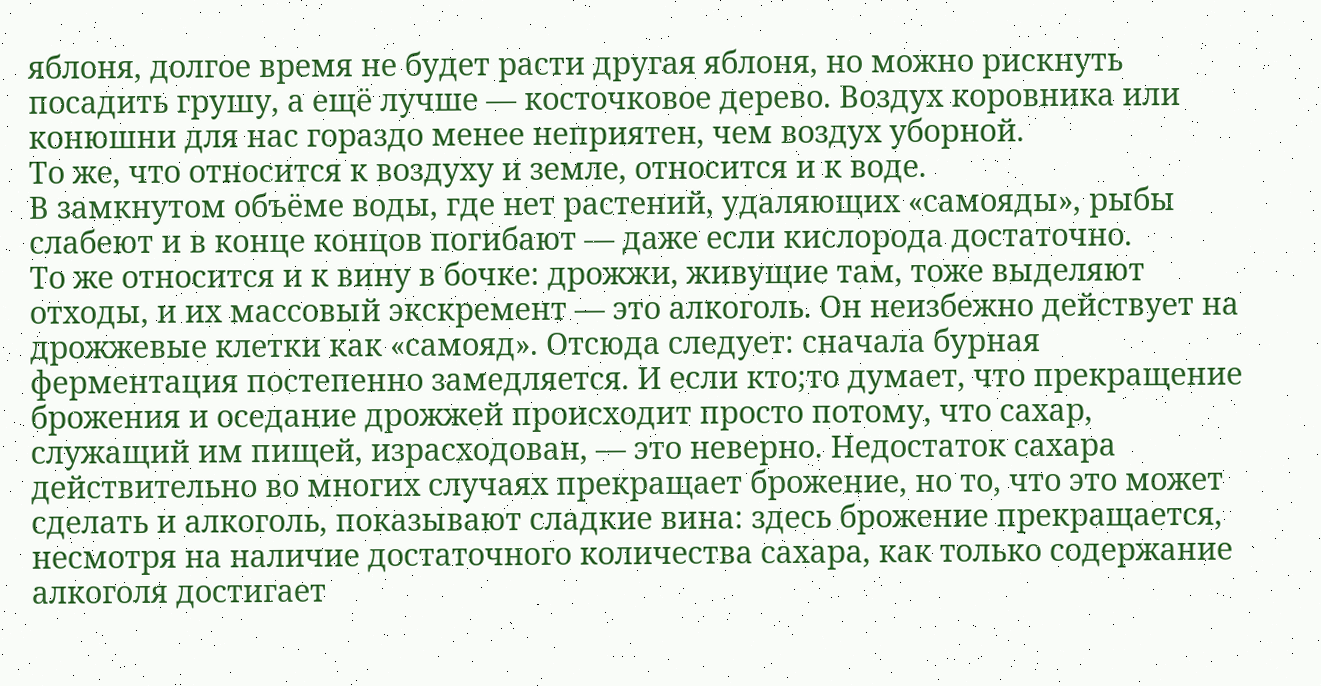яблоня, долгое время не будет расти другая яблоня, но можно рискнуть посадить грушу, а ещё лучше — косточковое дерево. Воздух коровника или конюшни для нас гораздо менее неприятен, чем воздух уборной.
То же, что относится к воздуху и земле, относится и к воде.
В замкнутом объёме воды, где нет растений, удаляющих «самояды», рыбы слабеют и в конце концов погибают — даже если кислорода достаточно.
То же относится и к вину в бочке: дрожжи, живущие там, тоже выделяют отходы, и их массовый экскремент — это алкоголь. Он неизбежно действует на дрожжевые клетки как «самояд». Отсюда следует: сначала бурная ферментация постепенно замедляется. И если кто;то думает, что прекращение брожения и оседание дрожжей происходит просто потому, что сахар, служащий им пищей, израсходован, — это неверно. Недостаток сахара действительно во многих случаях прекращает брожение, но то, что это может сделать и алкоголь, показывают сладкие вина: здесь брожение прекращается, несмотря на наличие достаточного количества сахара, как только содержание алкоголя достигает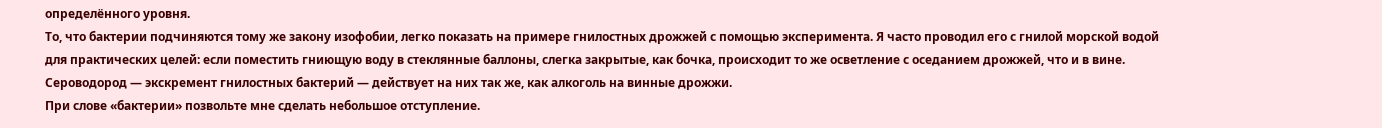определённого уровня.
То, что бактерии подчиняются тому же закону изофобии, легко показать на примере гнилостных дрожжей с помощью эксперимента. Я часто проводил его с гнилой морской водой для практических целей: если поместить гниющую воду в стеклянные баллоны, слегка закрытые, как бочка, происходит то же осветление с оседанием дрожжей, что и в вине. Сероводород — экскремент гнилостных бактерий — действует на них так же, как алкоголь на винные дрожжи.
При слове «бактерии» позвольте мне сделать небольшое отступление.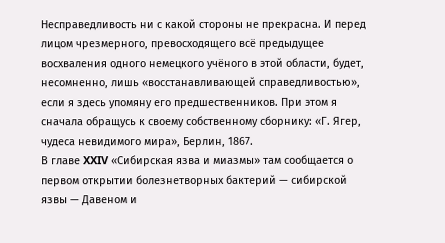Несправедливость ни с какой стороны не прекрасна. И перед лицом чрезмерного, превосходящего всё предыдущее восхваления одного немецкого учёного в этой области, будет, несомненно, лишь «восстанавливающей справедливостью», если я здесь упомяну его предшественников. При этом я сначала обращусь к своему собственному сборнику: «Г. Ягер, чудеса невидимого мира», Берлин, 1867.
В главе XXIV «Сибирская язва и миазмы» там сообщается о первом открытии болезнетворных бактерий — сибирской язвы — Давеном и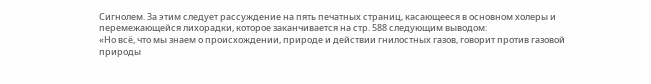Сигнолем. За этим следует рассуждение на пять печатных страниц, касающееся в основном холеры и перемежающейся лихорадки, которое заканчивается на стр. 588 следующим выводом:
«Но всё, что мы знаем о происхождении, природе и действии гнилостных газов, говорит против газовой природы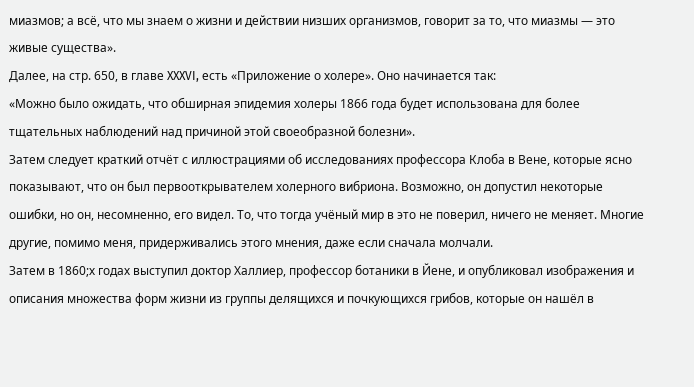миазмов; а всё, что мы знаем о жизни и действии низших организмов, говорит за то, что миазмы — это живые существа».
Далее, на стр. 650, в главе XXXVI, есть «Приложение о холере». Оно начинается так:
«Можно было ожидать, что обширная эпидемия холеры 1866 года будет использована для более тщательных наблюдений над причиной этой своеобразной болезни».
Затем следует краткий отчёт с иллюстрациями об исследованиях профессора Клоба в Вене, которые ясно показывают, что он был первооткрывателем холерного вибриона. Возможно, он допустил некоторые ошибки, но он, несомненно, его видел. То, что тогда учёный мир в это не поверил, ничего не меняет. Многие другие, помимо меня, придерживались этого мнения, даже если сначала молчали.
Затем в 1860;х годах выступил доктор Халлиер, профессор ботаники в Йене, и опубликовал изображения и описания множества форм жизни из группы делящихся и почкующихся грибов, которые он нашёл в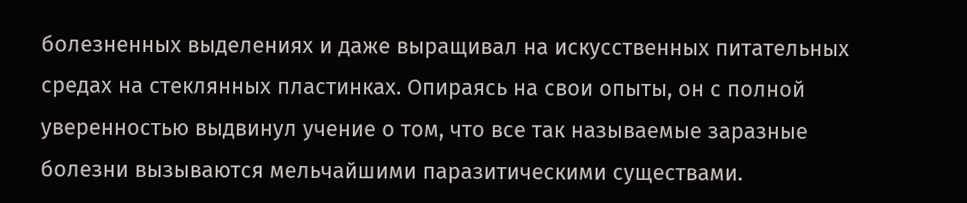болезненных выделениях и даже выращивал на искусственных питательных средах на стеклянных пластинках. Опираясь на свои опыты, он с полной уверенностью выдвинул учение о том, что все так называемые заразные болезни вызываются мельчайшими паразитическими существами.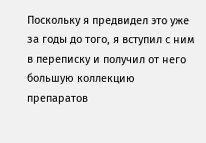Поскольку я предвидел это уже за годы до того, я вступил с ним в переписку и получил от него большую коллекцию препаратов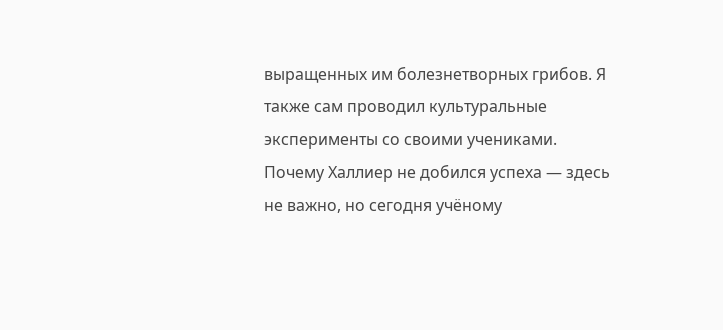выращенных им болезнетворных грибов. Я также сам проводил культуральные эксперименты со своими учениками.
Почему Халлиер не добился успеха — здесь не важно, но сегодня учёному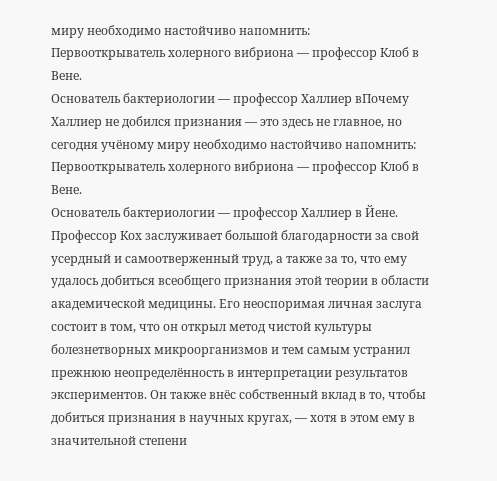миру необходимо настойчиво напомнить:
Первооткрыватель холерного вибриона — профессор Клоб в Вене.
Основатель бактериологии — профессор Халлиер вПочему Халлиер не добился признания — это здесь не главное, но сегодня учёному миру необходимо настойчиво напомнить:
Первооткрыватель холерного вибриона — профессор Клоб в Вене.
Основатель бактериологии — профессор Халлиер в Йене.
Профессор Кох заслуживает большой благодарности за свой усердный и самоотверженный труд, а также за то, что ему удалось добиться всеобщего признания этой теории в области академической медицины. Его неоспоримая личная заслуга состоит в том, что он открыл метод чистой культуры болезнетворных микроорганизмов и тем самым устранил прежнюю неопределённость в интерпретации результатов экспериментов. Он также внёс собственный вклад в то, чтобы добиться признания в научных кругах, — хотя в этом ему в значительной степени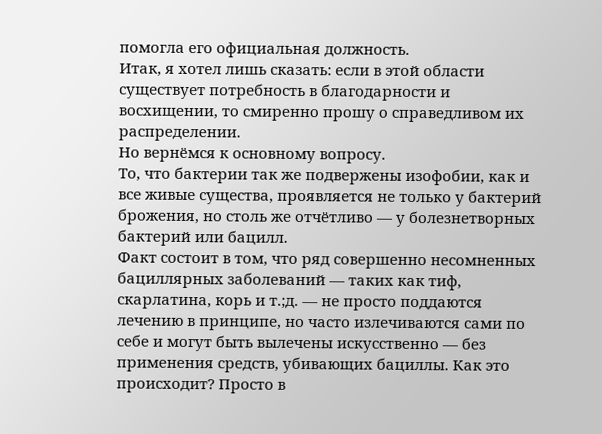помогла его официальная должность.
Итак, я хотел лишь сказать: если в этой области существует потребность в благодарности и восхищении, то смиренно прошу о справедливом их распределении.
Но вернёмся к основному вопросу.
То, что бактерии так же подвержены изофобии, как и все живые существа, проявляется не только у бактерий брожения, но столь же отчётливо — у болезнетворных бактерий или бацилл.
Факт состоит в том, что ряд совершенно несомненных бациллярных заболеваний — таких как тиф, скарлатина, корь и т.;д. — не просто поддаются лечению в принципе, но часто излечиваются сами по себе и могут быть вылечены искусственно — без применения средств, убивающих бациллы. Как это происходит? Просто в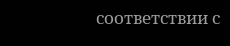соответствии с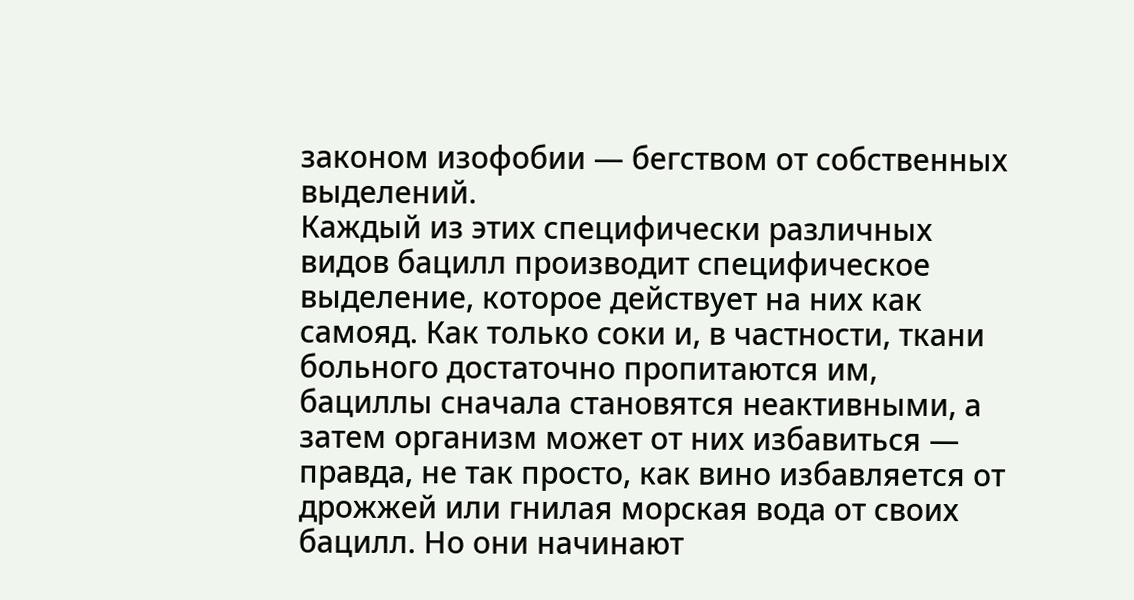законом изофобии — бегством от собственных выделений.
Каждый из этих специфически различных видов бацилл производит специфическое выделение, которое действует на них как самояд. Как только соки и, в частности, ткани больного достаточно пропитаются им, бациллы сначала становятся неактивными, а затем организм может от них избавиться — правда, не так просто, как вино избавляется от дрожжей или гнилая морская вода от своих бацилл. Но они начинают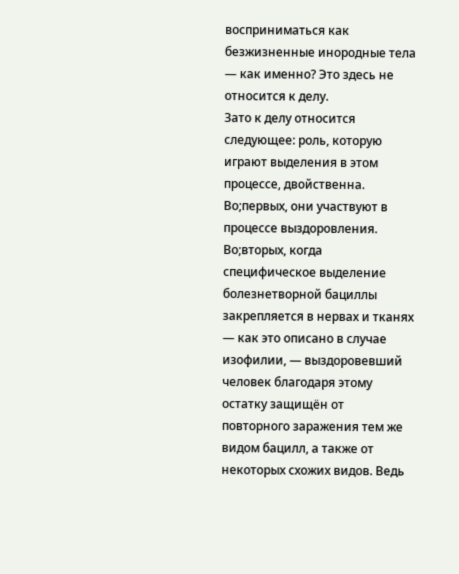восприниматься как безжизненные инородные тела — как именно? Это здесь не относится к делу.
Зато к делу относится следующее: роль, которую играют выделения в этом процессе, двойственна. Во;первых, они участвуют в процессе выздоровления. Во;вторых, когда специфическое выделение болезнетворной бациллы закрепляется в нервах и тканях — как это описано в случае изофилии, — выздоровевший человек благодаря этому остатку защищён от повторного заражения тем же видом бацилл, а также от некоторых схожих видов. Ведь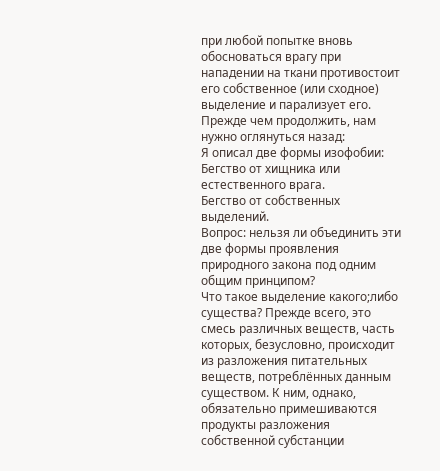при любой попытке вновь обосноваться врагу при нападении на ткани противостоит его собственное (или сходное) выделение и парализует его.
Прежде чем продолжить, нам нужно оглянуться назад:
Я описал две формы изофобии:
Бегство от хищника или естественного врага.
Бегство от собственных выделений.
Вопрос: нельзя ли объединить эти две формы проявления природного закона под одним общим принципом?
Что такое выделение какого;либо существа? Прежде всего, это смесь различных веществ, часть которых, безусловно, происходит из разложения питательных веществ, потреблённых данным существом. К ним, однако, обязательно примешиваются продукты разложения собственной субстанции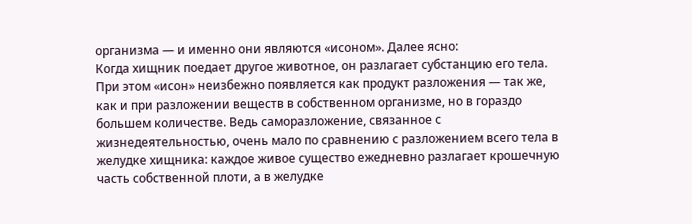организма — и именно они являются «исоном». Далее ясно:
Когда хищник поедает другое животное, он разлагает субстанцию его тела. При этом «исон» неизбежно появляется как продукт разложения — так же, как и при разложении веществ в собственном организме, но в гораздо большем количестве. Ведь саморазложение, связанное с жизнедеятельностью, очень мало по сравнению с разложением всего тела в желудке хищника: каждое живое существо ежедневно разлагает крошечную часть собственной плоти, а в желудке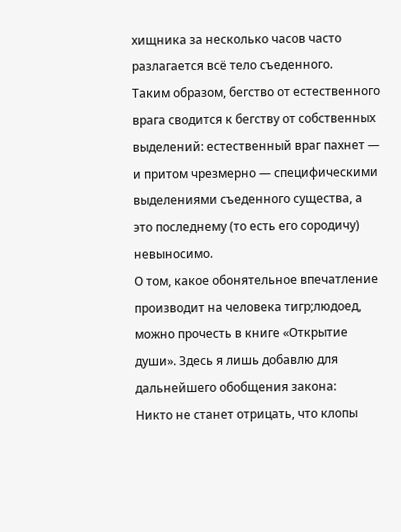хищника за несколько часов часто разлагается всё тело съеденного.
Таким образом, бегство от естественного врага сводится к бегству от собственных выделений: естественный враг пахнет — и притом чрезмерно — специфическими выделениями съеденного существа, а это последнему (то есть его сородичу) невыносимо.
О том, какое обонятельное впечатление производит на человека тигр;людоед, можно прочесть в книге «Открытие души». Здесь я лишь добавлю для дальнейшего обобщения закона:
Никто не станет отрицать, что клопы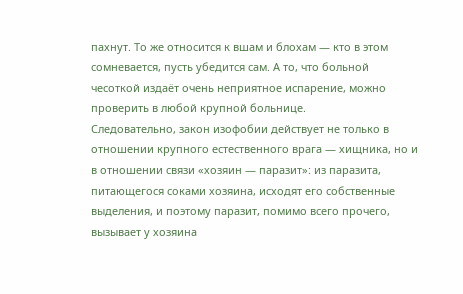пахнут. То же относится к вшам и блохам — кто в этом сомневается, пусть убедится сам. А то, что больной чесоткой издаёт очень неприятное испарение, можно проверить в любой крупной больнице.
Следовательно, закон изофобии действует не только в отношении крупного естественного врага — хищника, но и в отношении связи «хозяин — паразит»: из паразита, питающегося соками хозяина, исходят его собственные выделения, и поэтому паразит, помимо всего прочего, вызывает у хозяина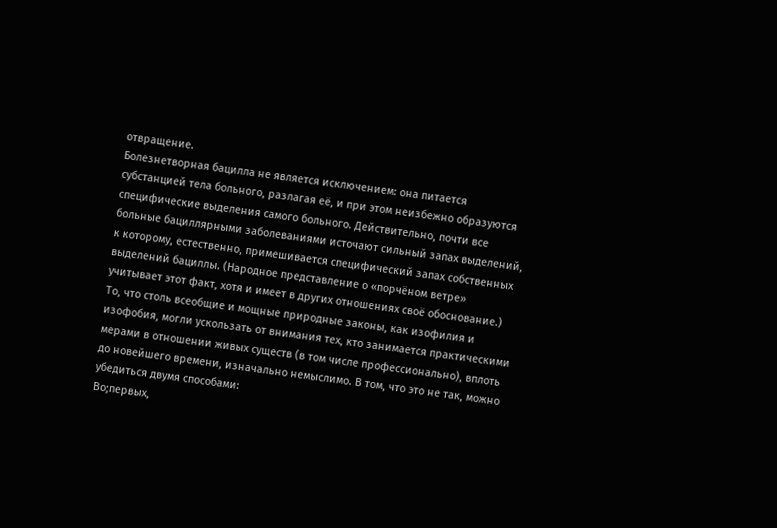отвращение.
Болезнетворная бацилла не является исключением: она питается субстанцией тела больного, разлагая её, и при этом неизбежно образуются специфические выделения самого больного. Действительно, почти все больные бациллярными заболеваниями источают сильный запах выделений, к которому, естественно, примешивается специфический запах собственных выделений бациллы. (Народное представление о «порчёном ветре» учитывает этот факт, хотя и имеет в других отношениях своё обоснование.)
То, что столь всеобщие и мощные природные законы, как изофилия и изофобия, могли ускользать от внимания тех, кто занимается практическими мерами в отношении живых существ (в том числе профессионально), вплоть до новейшего времени, изначально немыслимо. В том, что это не так, можно убедиться двумя способами:
Во;первых,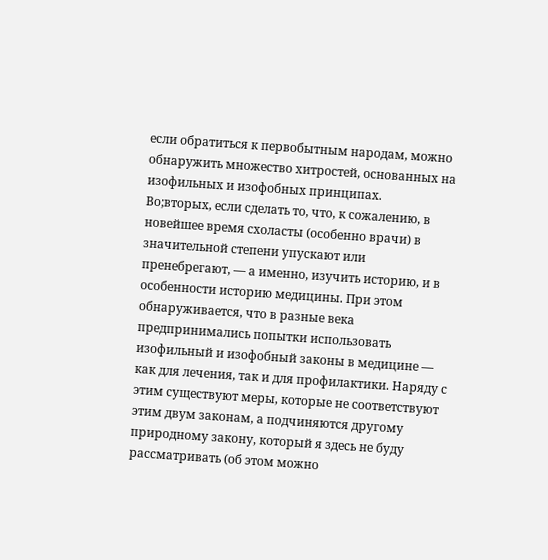если обратиться к первобытным народам, можно обнаружить множество хитростей, основанных на изофильных и изофобных принципах.
Во;вторых, если сделать то, что, к сожалению, в новейшее время схоласты (особенно врачи) в значительной степени упускают или пренебрегают, — а именно, изучить историю, и в особенности историю медицины. При этом обнаруживается, что в разные века предпринимались попытки использовать изофильный и изофобный законы в медицине — как для лечения, так и для профилактики. Наряду с этим существуют меры, которые не соответствуют этим двум законам, а подчиняются другому природному закону, который я здесь не буду рассматривать (об этом можно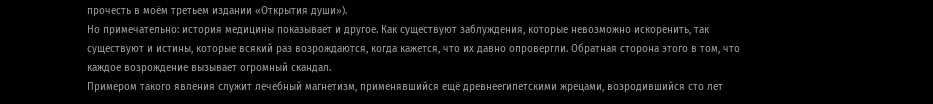прочесть в моём третьем издании «Открытия души»).
Но примечательно: история медицины показывает и другое. Как существуют заблуждения, которые невозможно искоренить, так существуют и истины, которые всякий раз возрождаются, когда кажется, что их давно опровергли. Обратная сторона этого в том, что каждое возрождение вызывает огромный скандал.
Примером такого явления служит лечебный магнетизм, применявшийся ещё древнеегипетскими жрецами, возродившийся сто лет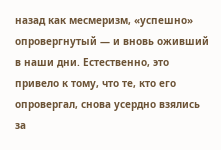назад как месмеризм, «успешно» опровергнутый — и вновь оживший в наши дни. Естественно, это привело к тому, что те, кто его опровергал, снова усердно взялись за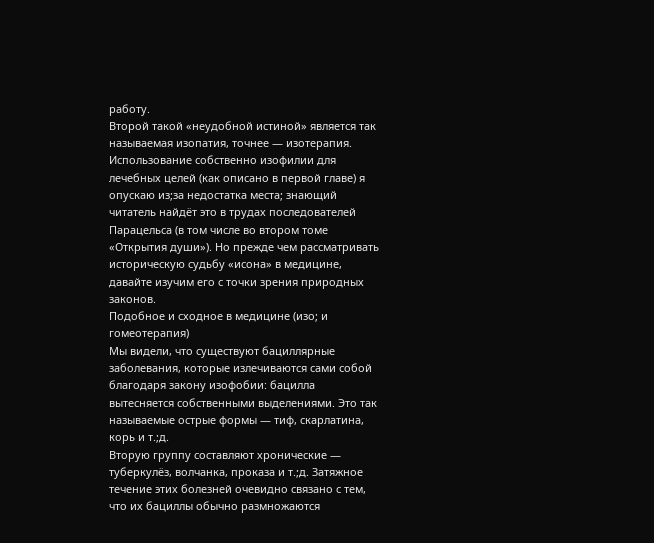работу.
Второй такой «неудобной истиной» является так называемая изопатия, точнее — изотерапия. Использование собственно изофилии для лечебных целей (как описано в первой главе) я опускаю из;за недостатка места; знающий читатель найдёт это в трудах последователей Парацельса (в том числе во втором томе «Открытия души»). Но прежде чем рассматривать историческую судьбу «исона» в медицине, давайте изучим его с точки зрения природных законов.
Подобное и сходное в медицине (изо; и гомеотерапия)
Мы видели, что существуют бациллярные заболевания, которые излечиваются сами собой благодаря закону изофобии: бацилла вытесняется собственными выделениями. Это так называемые острые формы — тиф, скарлатина, корь и т.;д.
Вторую группу составляют хронические — туберкулёз, волчанка, проказа и т.;д. Затяжное течение этих болезней очевидно связано с тем, что их бациллы обычно размножаются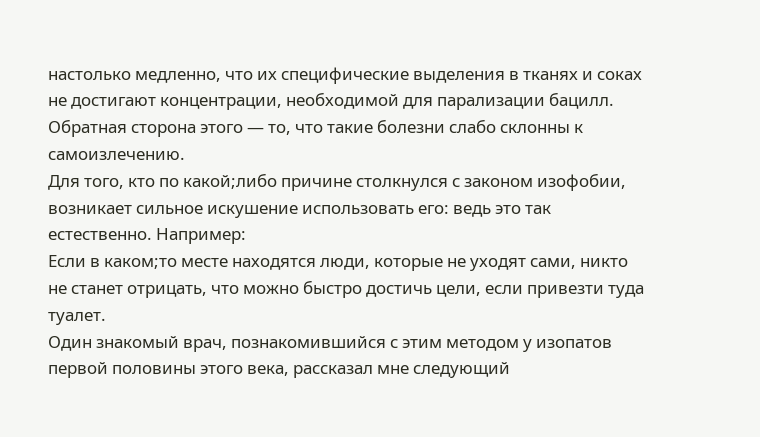настолько медленно, что их специфические выделения в тканях и соках не достигают концентрации, необходимой для парализации бацилл. Обратная сторона этого — то, что такие болезни слабо склонны к самоизлечению.
Для того, кто по какой;либо причине столкнулся с законом изофобии, возникает сильное искушение использовать его: ведь это так естественно. Например:
Если в каком;то месте находятся люди, которые не уходят сами, никто не станет отрицать, что можно быстро достичь цели, если привезти туда туалет.
Один знакомый врач, познакомившийся с этим методом у изопатов первой половины этого века, рассказал мне следующий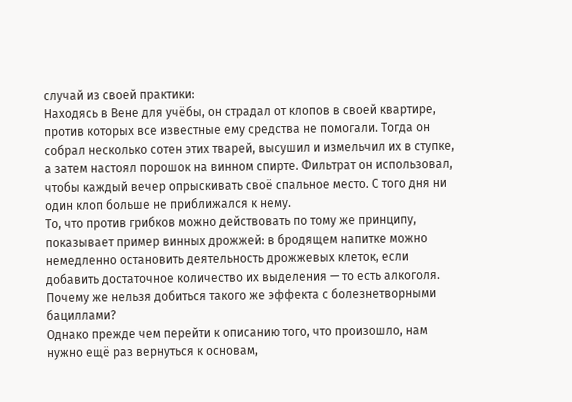случай из своей практики:
Находясь в Вене для учёбы, он страдал от клопов в своей квартире, против которых все известные ему средства не помогали. Тогда он собрал несколько сотен этих тварей, высушил и измельчил их в ступке, а затем настоял порошок на винном спирте. Фильтрат он использовал, чтобы каждый вечер опрыскивать своё спальное место. С того дня ни один клоп больше не приближался к нему.
То, что против грибков можно действовать по тому же принципу, показывает пример винных дрожжей: в бродящем напитке можно немедленно остановить деятельность дрожжевых клеток, если добавить достаточное количество их выделения — то есть алкоголя. Почему же нельзя добиться такого же эффекта с болезнетворными бациллами?
Однако прежде чем перейти к описанию того, что произошло, нам нужно ещё раз вернуться к основам,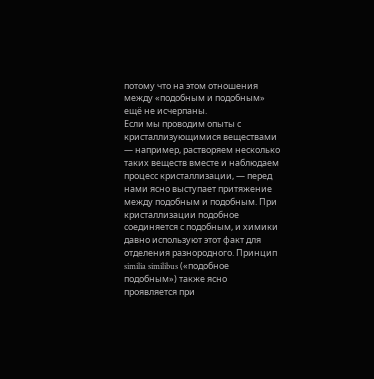потому что на этом отношения между «подобным и подобным» ещё не исчерпаны.
Если мы проводим опыты с кристаллизующимися веществами — например, растворяем несколько таких веществ вместе и наблюдаем процесс кристаллизации, — перед нами ясно выступает притяжение между подобным и подобным. При кристаллизации подобное соединяется с подобным, и химики давно используют этот факт для отделения разнородного. Принцип similia similibus («подобное подобным») также ясно проявляется при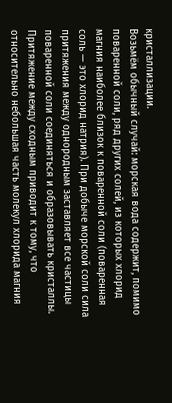кристаллизации.
Возьмём обычный случай: морская вода содержит, помимо поваренной соли, ряд других солей, из которых хлорид магния наиболее близок к поваренной соли (поваренная соль — это хлорид натрия). При добыче морской соли сила притяжения между однородным заставляет все частицы поваренной соли соединяться и образовывать кристаллы. Притяжение между сходным приводит к тому, что относительно небольшая часть молекул хлорида магния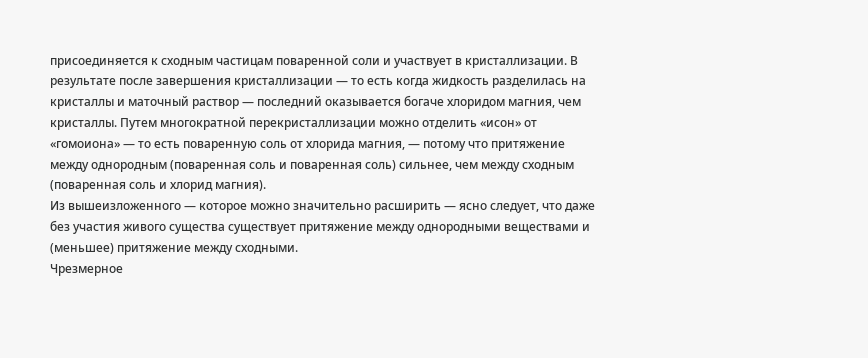присоединяется к сходным частицам поваренной соли и участвует в кристаллизации. В результате после завершения кристаллизации — то есть когда жидкость разделилась на кристаллы и маточный раствор — последний оказывается богаче хлоридом магния, чем кристаллы. Путем многократной перекристаллизации можно отделить «исон» от «гомоиона» — то есть поваренную соль от хлорида магния, — потому что притяжение между однородным (поваренная соль и поваренная соль) сильнее, чем между сходным (поваренная соль и хлорид магния).
Из вышеизложенного — которое можно значительно расширить — ясно следует, что даже без участия живого существа существует притяжение между однородными веществами и (меньшее) притяжение между сходными.
Чрезмерное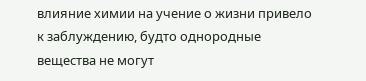влияние химии на учение о жизни привело к заблуждению, будто однородные вещества не могут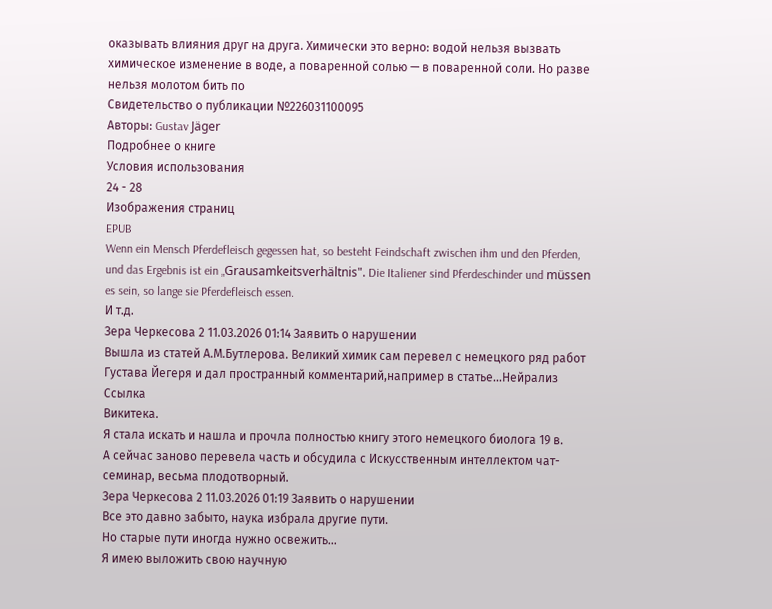оказывать влияния друг на друга. Химически это верно: водой нельзя вызвать химическое изменение в воде, а поваренной солью — в поваренной соли. Но разве нельзя молотом бить по
Свидетельство о публикации №226031100095
Авторы: Gustav Jäger
Подробнее о книге
Условия использования
24 - 28
Изображения страниц
EPUB
Wenn ein Mensch Pferdefleisch gegessen hat, so besteht Feindschaft zwischen ihm und den Pferden, und das Ergebnis ist ein „Grausamkeitsverhältnis". Die Italiener sind Pferdeschinder und müssen es sein, so lange sie Pferdefleisch essen.
И т.д.
Зера Черкесова 2 11.03.2026 01:14 Заявить о нарушении
Вышла из статей А.М.Бутлерова. Великий химик сам перевел с немецкого ряд работ Густава Йегеря и дал пространный комментарий,например в статье...Нейрализ
Ссылка
Викитека.
Я стала искать и нашла и прочла полностью книгу этого немецкого биолога 19 в.
А сейчас заново перевела часть и обсудила с Искусственным интеллектом чат-семинар, весьма плодотворный.
Зера Черкесова 2 11.03.2026 01:19 Заявить о нарушении
Все это давно забыто, наука избрала другие пути.
Но старые пути иногда нужно освежить...
Я имею выложить свою научную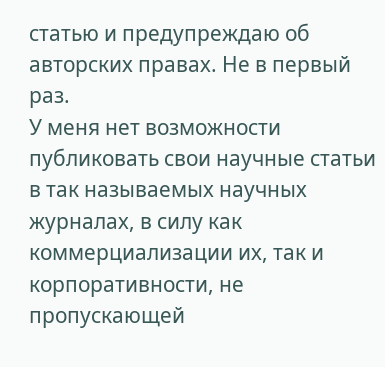статью и предупреждаю об авторских правах. Не в первый раз.
У меня нет возможности публиковать свои научные статьи в так называемых научных журналах, в силу как коммерциализации их, так и корпоративности, не пропускающей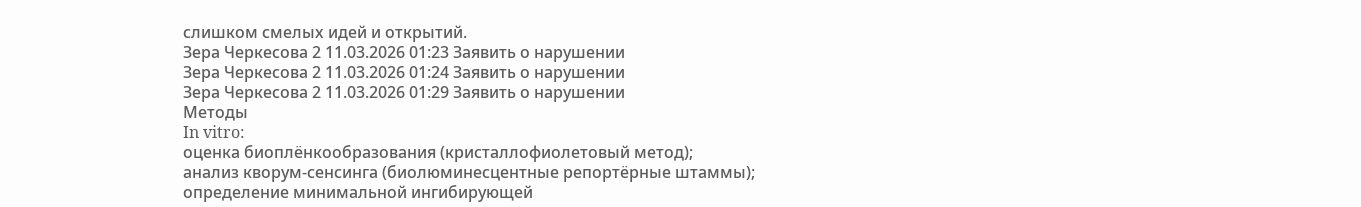слишком смелых идей и открытий.
Зера Черкесова 2 11.03.2026 01:23 Заявить о нарушении
Зера Черкесова 2 11.03.2026 01:24 Заявить о нарушении
Зера Черкесова 2 11.03.2026 01:29 Заявить о нарушении
Методы
In vitro:
оценка биоплёнкообразования (кристаллофиолетовый метод);
анализ кворум‑сенсинга (биолюминесцентные репортёрные штаммы);
определение минимальной ингибирующей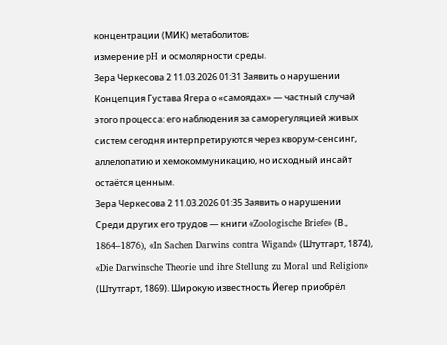концентрации (МИК) метаболитов;
измерение pH и осмолярности среды.
Зера Черкесова 2 11.03.2026 01:31 Заявить о нарушении
Концепция Густава Ягера о «самоядах» — частный случай этого процесса: его наблюдения за саморегуляцией живых систем сегодня интерпретируются через кворум‑сенсинг, аллелопатию и хемокоммуникацию, но исходный инсайт остаётся ценным.
Зера Черкесова 2 11.03.2026 01:35 Заявить о нарушении
Среди других его трудов — книги «Zoologische Briefe» (В., 1864–1876), «In Sachen Darwins contra Wigand» (Штутгарт, 1874), «Die Darwinsche Theorie und ihre Stellung zu Moral und Religion» (Штутгарт, 1869). Широкую известность Йегер приобрёл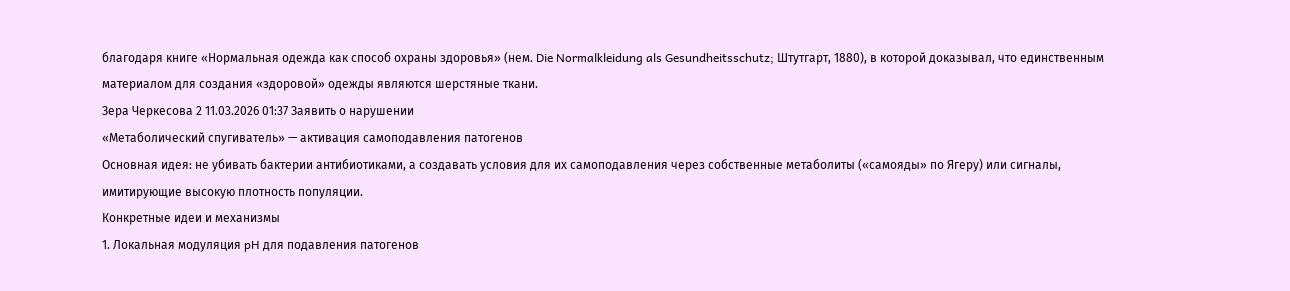благодаря книге «Нормальная одежда как способ охраны здоровья» (нем. Die Normalkleidung als Gesundheitsschutz; Штутгарт, 1880), в которой доказывал, что единственным материалом для создания «здоровой» одежды являются шерстяные ткани.
Зера Черкесова 2 11.03.2026 01:37 Заявить о нарушении
«Метаболический спугиватель» — активация самоподавления патогенов
Основная идея: не убивать бактерии антибиотиками, а создавать условия для их самоподавления через собственные метаболиты («самояды» по Ягеру) или сигналы, имитирующие высокую плотность популяции.
Конкретные идеи и механизмы
1. Локальная модуляция pH для подавления патогенов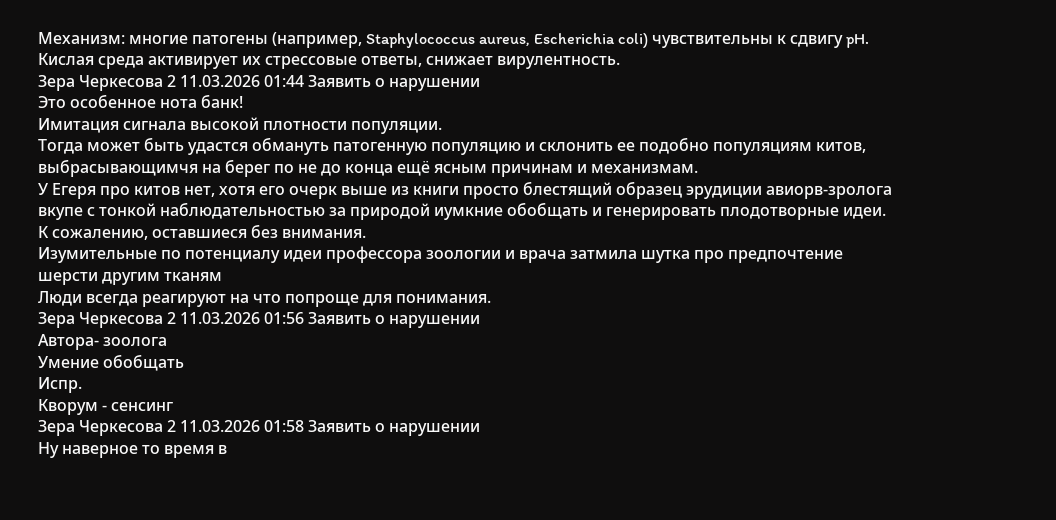Механизм: многие патогены (например, Staphylococcus aureus, Escherichia coli) чувствительны к сдвигу pH. Кислая среда активирует их стрессовые ответы, снижает вирулентность.
Зера Черкесова 2 11.03.2026 01:44 Заявить о нарушении
Это особенное нота банк!
Имитация сигнала высокой плотности популяции.
Тогда может быть удастся обмануть патогенную популяцию и склонить ее подобно популяциям китов, выбрасывающимчя на берег по не до конца ещё ясным причинам и механизмам.
У Егеря про китов нет, хотя его очерк выше из книги просто блестящий образец эрудиции авиорв-зролога вкупе с тонкой наблюдательностью за природой иумкние обобщать и генерировать плодотворные идеи.
К сожалению, оставшиеся без внимания.
Изумительные по потенциалу идеи профессора зоологии и врача затмила шутка про предпочтение шерсти другим тканям
Люди всегда реагируют на что попроще для понимания.
Зера Черкесова 2 11.03.2026 01:56 Заявить о нарушении
Автора- зоолога
Умение обобщать
Испр.
Кворум - сенсинг
Зера Черкесова 2 11.03.2026 01:58 Заявить о нарушении
Ну наверное то время в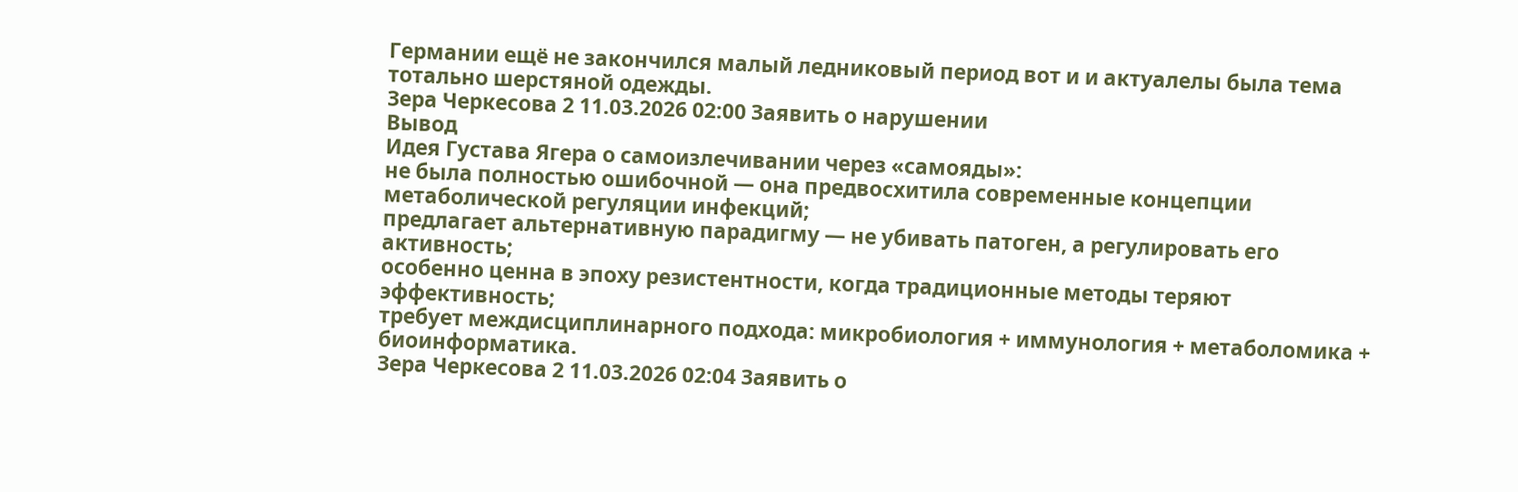Германии ещё не закончился малый ледниковый период вот и и актуалелы была тема тотально шерстяной одежды.
Зера Черкесова 2 11.03.2026 02:00 Заявить о нарушении
Вывод
Идея Густава Ягера о самоизлечивании через «самояды»:
не была полностью ошибочной — она предвосхитила современные концепции метаболической регуляции инфекций;
предлагает альтернативную парадигму — не убивать патоген, а регулировать его активность;
особенно ценна в эпоху резистентности, когда традиционные методы теряют эффективность;
требует междисциплинарного подхода: микробиология + иммунология + метаболомика + биоинформатика.
Зера Черкесова 2 11.03.2026 02:04 Заявить о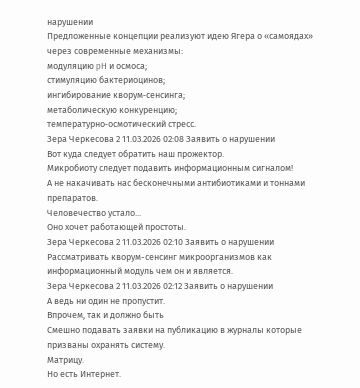нарушении
Предложенные концепции реализуют идею Ягера о «самоядах» через современные механизмы:
модуляцию pH и осмоса;
стимуляцию бактериоцинов;
ингибирование кворум‑сенсинга;
метаболическую конкуренцию;
температурно‑осмотический стресс.
Зера Черкесова 2 11.03.2026 02:08 Заявить о нарушении
Вот куда следует обратить наш прожектор.
Микробиоту следует подавить информационным сигналом!
А не накачивать нас бесконечными антибиотиками и тоннами препаратов.
Человечество устало...
Оно хочет работающей простоты.
Зера Черкесова 2 11.03.2026 02:10 Заявить о нарушении
Рассматривать кворум-сенсинг микроорганизмов как информационный модуль чем он и является.
Зера Черкесова 2 11.03.2026 02:12 Заявить о нарушении
А ведь ни один не пропустит.
Впрочем, так и должно быть
Смешно подавать заявки на публикацию в журналы которые призваны охранять систему.
Матрицу.
Но есть Интернет.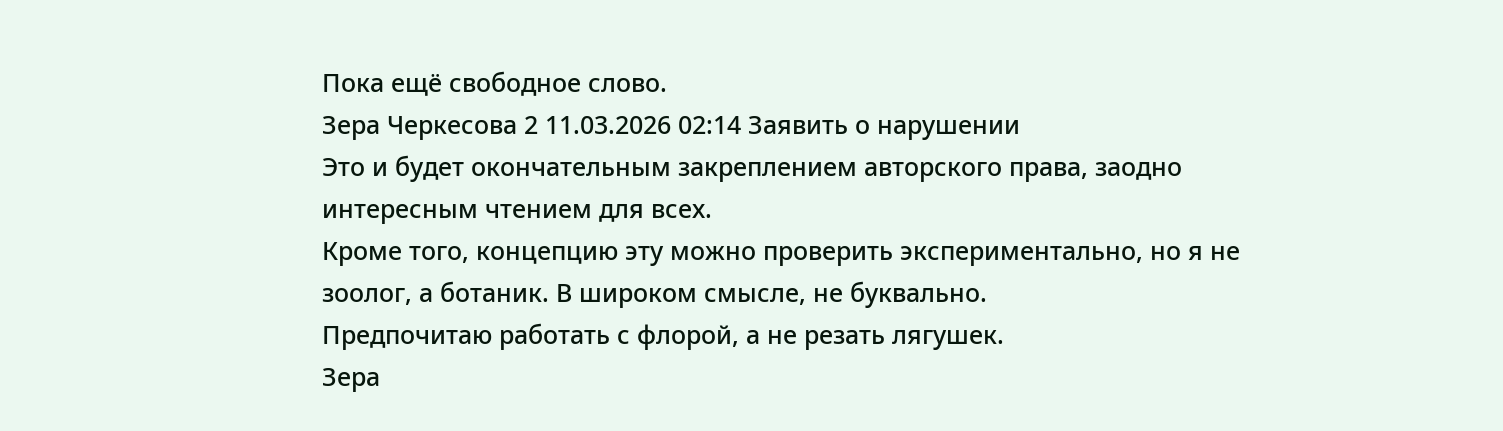Пока ещё свободное слово.
Зера Черкесова 2 11.03.2026 02:14 Заявить о нарушении
Это и будет окончательным закреплением авторского права, заодно интересным чтением для всех.
Кроме того, концепцию эту можно проверить экспериментально, но я не зоолог, а ботаник. В широком смысле, не буквально.
Предпочитаю работать с флорой, а не резать лягушек.
Зера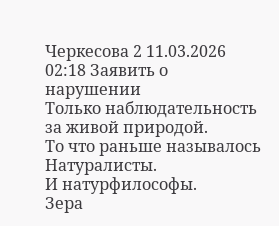Черкесова 2 11.03.2026 02:18 Заявить о нарушении
Только наблюдательность за живой природой.
То что раньше называлось Натуралисты.
И натурфилософы.
Зера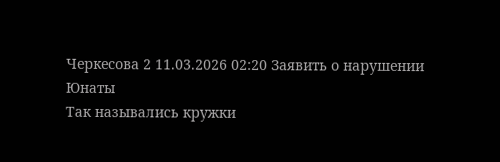Черкесова 2 11.03.2026 02:20 Заявить о нарушении
Юнаты
Так назывались кружки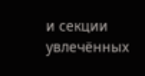и секции увлечённых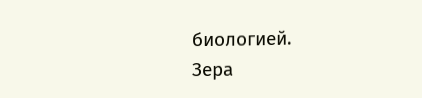биологией.
Зера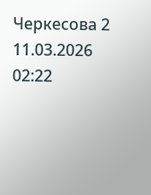Черкесова 2 11.03.2026 02:22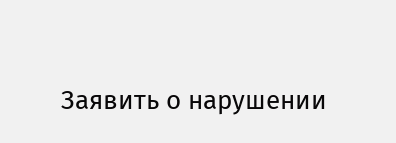Заявить о нарушении